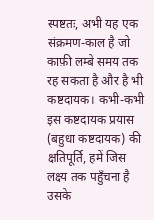स्पष्टतः, अभी यह एक संक्रमण-काल है जो काफ़ी लम्बे समय तक रह सकता है और है भी कष्टदायक। कभी-कभी इस कष्टदायक प्रयास (बहुधा कष्टदायक) की क्षतिपूर्ति, हमें जिस लक्ष्य तक पहुँचना है उसके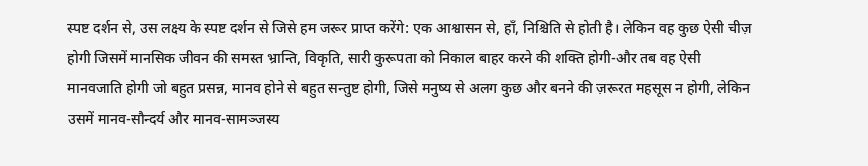स्पष्ट दर्शन से, उस लक्ष्य के स्पष्ट दर्शन से जिसे हम जरूर प्राप्त करेंगे: एक आश्वासन से, हाँ, निश्चिति से होती है। लेकिन वह कुछ ऐसी चीज़ होगी जिसमें मानसिक जीवन की समस्त भ्रान्ति, विकृति, सारी कुरूपता को निकाल बाहर करने की शक्ति होगी-और तब वह ऐसी मानवजाति होगी जो बहुत प्रसन्न, मानव होने से बहुत सन्तुष्ट होगी, जिसे मनुष्य से अलग कुछ और बनने की ज़रूरत महसूस न होगी, लेकिन उसमें मानव-सौन्दर्य और मानव-सामञ्जस्य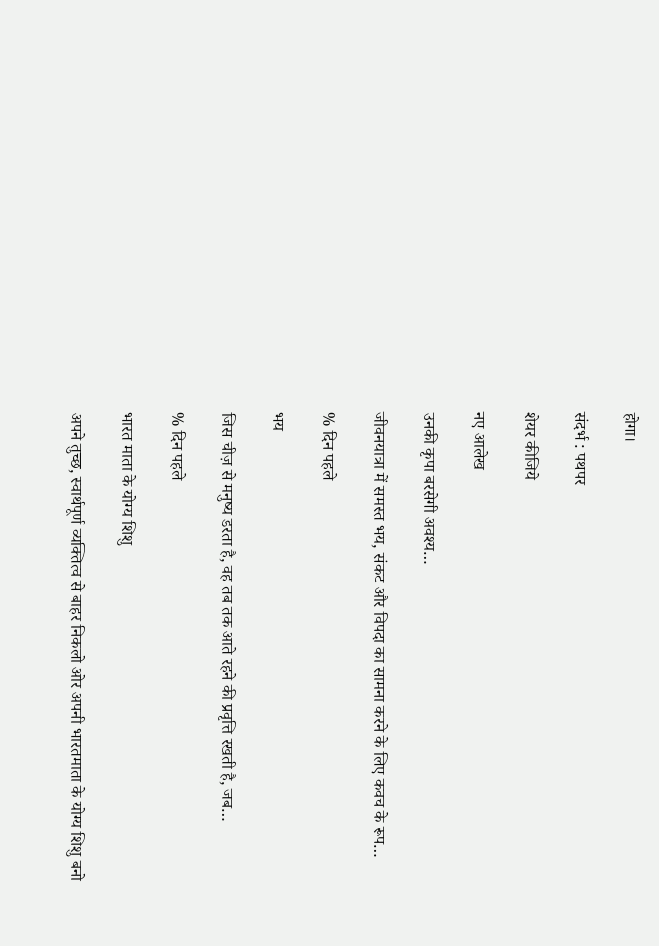होगा।

संदर्भ : पथपर

शेयर कीजिये

नए आलेख

उनकी कृपा बरसेगी अवश्य…

जीवनयात्रा में समस्त भय, संकट और विपदा का सामना करने के लिए कवच के रूप…

% दिन पहले

भय

जिस चीज़ से मनुष्य डरता है, वह तब तक आते रहने की प्रवृत्ति रखती है, जब…

% दिन पहले

भारत माता के योग्य शिशु

अपने तुच्छ, स्वार्थपूर्ण व्यक्तित्व से बाहर निकलो ओर अपनी भारतमाता के योग्य शिशु बनो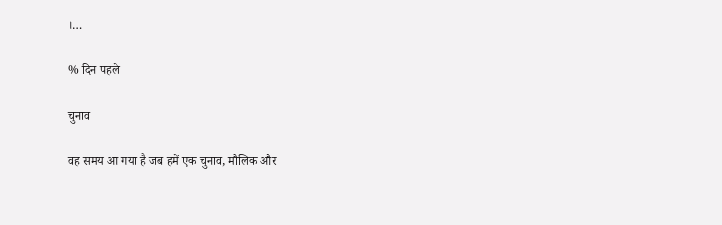।…

% दिन पहले

चुनाव

वह समय आ गया है जब हमें एक चुनाव, मौलिक और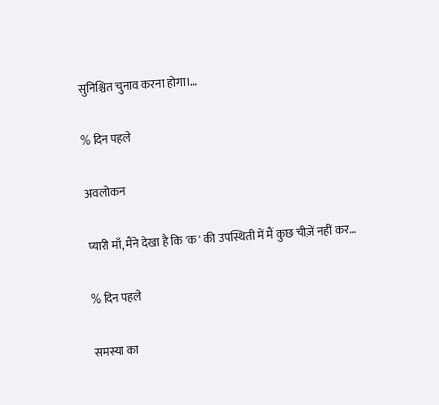सुनिश्चित चुनाव करना होगा।…

% दिन पहले

अवलोकन

प्यारी माँ, मैंने देखा है कि 'क' की उपस्थिती में मैं कुछ चीज़ें नहीं कर…

% दिन पहले

समस्या का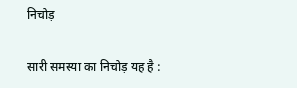निचोड़

सारी समस्या का निचोड़ यह है :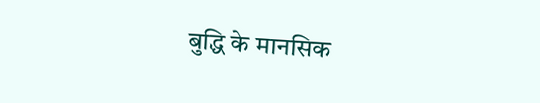बुद्धि के मानसिक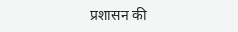प्रशासन की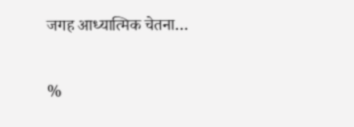जगह आध्यात्मिक चेतना…

%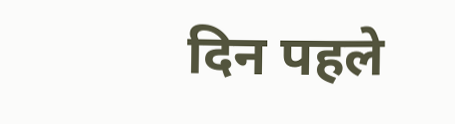दिन पहले